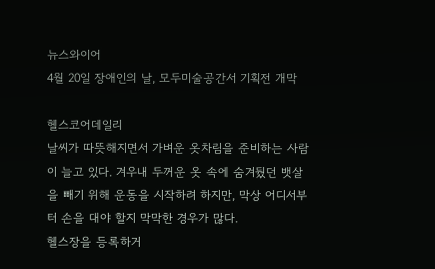뉴스와이어
4월 20일 장애인의 날, 모두미술공간서 기획전 개막

헬스코어데일리
날씨가 따뜻해지면서 가벼운 옷차림을 준비하는 사람이 늘고 있다. 겨우내 두꺼운 옷 속에 숨겨뒀던 뱃살을 빼기 위해 운동을 시작하려 하지만, 막상 어디서부터 손을 대야 할지 막막한 경우가 많다.
헬스장을 등록하거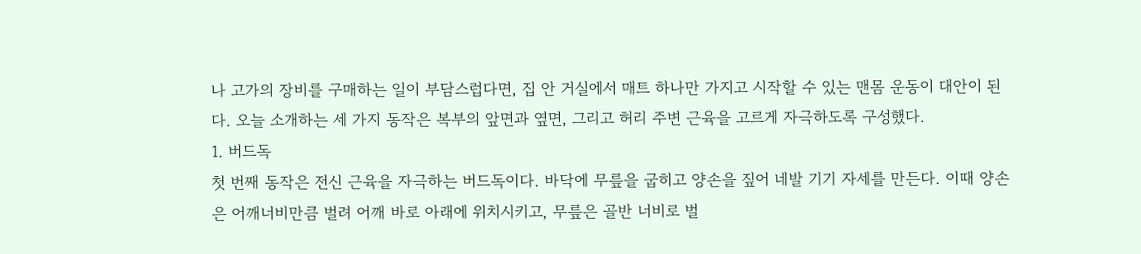나 고가의 장비를 구매하는 일이 부담스럽다면, 집 안 거실에서 매트 하나만 가지고 시작할 수 있는 맨몸 운동이 대안이 된다. 오늘 소개하는 세 가지 동작은 복부의 앞면과 옆면, 그리고 허리 주변 근육을 고르게 자극하도록 구성했다.
1. 버드독
첫 번째 동작은 전신 근육을 자극하는 버드독이다. 바닥에 무릎을 굽히고 양손을 짚어 네발 기기 자세를 만든다. 이때 양손은 어깨너비만큼 벌려 어깨 바로 아래에 위치시키고, 무릎은 골반 너비로 벌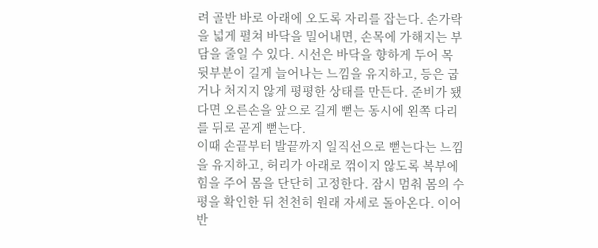려 골반 바로 아래에 오도록 자리를 잡는다. 손가락을 넓게 펼쳐 바닥을 밀어내면, 손목에 가해지는 부담을 줄일 수 있다. 시선은 바닥을 향하게 두어 목 뒷부분이 길게 늘어나는 느낌을 유지하고, 등은 굽거나 처지지 않게 평평한 상태를 만든다. 준비가 됐다면 오른손을 앞으로 길게 뻗는 동시에 왼쪽 다리를 뒤로 곧게 뻗는다.
이때 손끝부터 발끝까지 일직선으로 뻗는다는 느낌을 유지하고, 허리가 아래로 꺾이지 않도록 복부에 힘을 주어 몸을 단단히 고정한다. 잠시 멈춰 몸의 수평을 확인한 뒤 천천히 원래 자세로 돌아온다. 이어 반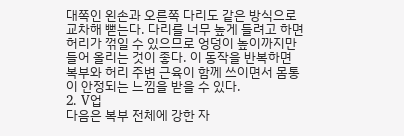대쪽인 왼손과 오른쪽 다리도 같은 방식으로 교차해 뻗는다. 다리를 너무 높게 들려고 하면 허리가 꺾일 수 있으므로 엉덩이 높이까지만 들어 올리는 것이 좋다. 이 동작을 반복하면 복부와 허리 주변 근육이 함께 쓰이면서 몸통이 안정되는 느낌을 받을 수 있다.
2. V업
다음은 복부 전체에 강한 자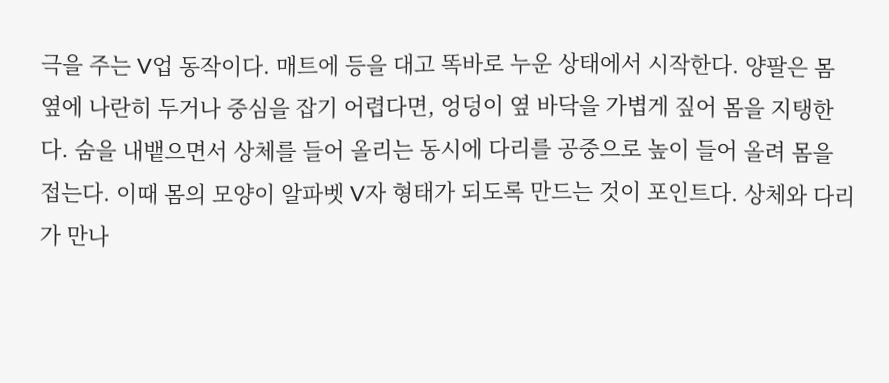극을 주는 V업 동작이다. 매트에 등을 대고 똑바로 누운 상태에서 시작한다. 양팔은 몸 옆에 나란히 두거나 중심을 잡기 어렵다면, 엉덩이 옆 바닥을 가볍게 짚어 몸을 지탱한다. 숨을 내뱉으면서 상체를 들어 올리는 동시에 다리를 공중으로 높이 들어 올려 몸을 접는다. 이때 몸의 모양이 알파벳 V자 형태가 되도록 만드는 것이 포인트다. 상체와 다리가 만나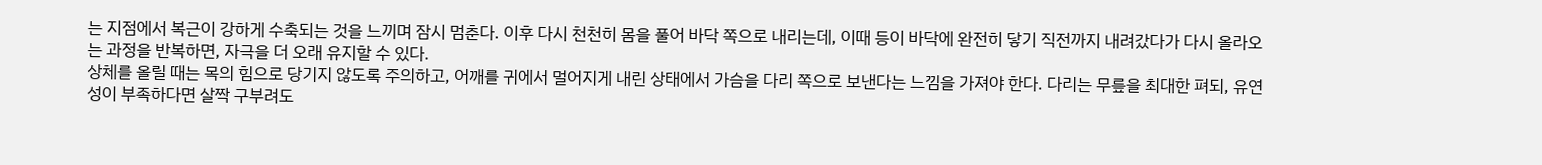는 지점에서 복근이 강하게 수축되는 것을 느끼며 잠시 멈춘다. 이후 다시 천천히 몸을 풀어 바닥 쪽으로 내리는데, 이때 등이 바닥에 완전히 닿기 직전까지 내려갔다가 다시 올라오는 과정을 반복하면, 자극을 더 오래 유지할 수 있다.
상체를 올릴 때는 목의 힘으로 당기지 않도록 주의하고, 어깨를 귀에서 멀어지게 내린 상태에서 가슴을 다리 쪽으로 보낸다는 느낌을 가져야 한다. 다리는 무릎을 최대한 펴되, 유연성이 부족하다면 살짝 구부려도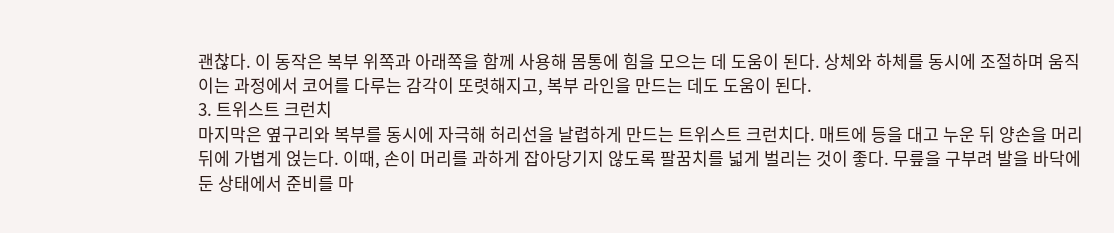괜찮다. 이 동작은 복부 위쪽과 아래쪽을 함께 사용해 몸통에 힘을 모으는 데 도움이 된다. 상체와 하체를 동시에 조절하며 움직이는 과정에서 코어를 다루는 감각이 또렷해지고, 복부 라인을 만드는 데도 도움이 된다.
3. 트위스트 크런치
마지막은 옆구리와 복부를 동시에 자극해 허리선을 날렵하게 만드는 트위스트 크런치다. 매트에 등을 대고 누운 뒤 양손을 머리 뒤에 가볍게 얹는다. 이때, 손이 머리를 과하게 잡아당기지 않도록 팔꿈치를 넓게 벌리는 것이 좋다. 무릎을 구부려 발을 바닥에 둔 상태에서 준비를 마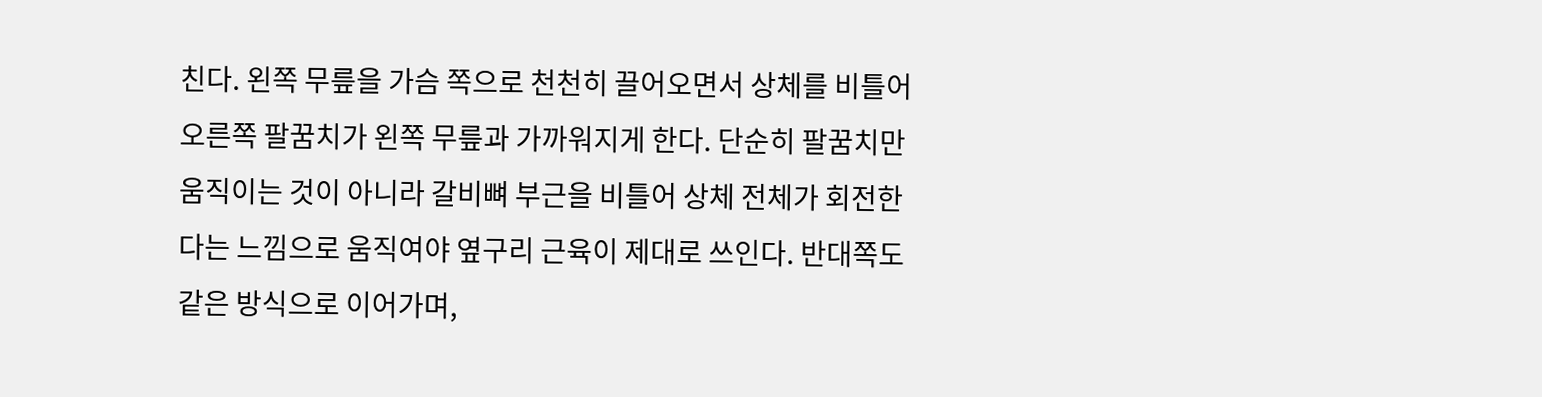친다. 왼쪽 무릎을 가슴 쪽으로 천천히 끌어오면서 상체를 비틀어 오른쪽 팔꿈치가 왼쪽 무릎과 가까워지게 한다. 단순히 팔꿈치만 움직이는 것이 아니라 갈비뼈 부근을 비틀어 상체 전체가 회전한다는 느낌으로 움직여야 옆구리 근육이 제대로 쓰인다. 반대쪽도 같은 방식으로 이어가며,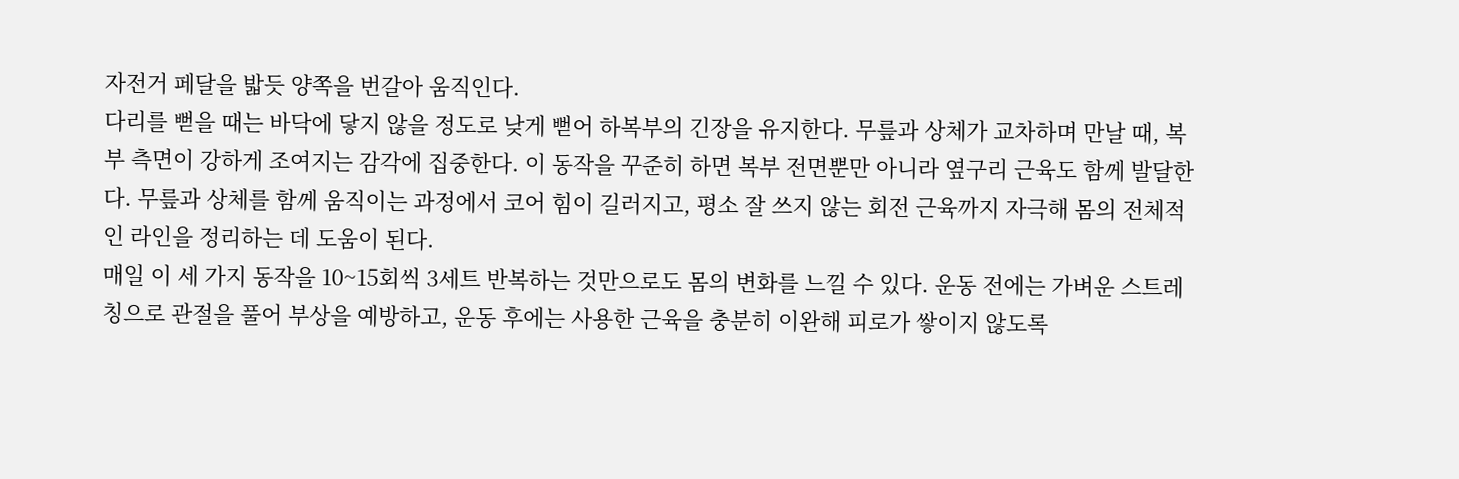자전거 페달을 밟듯 양쪽을 번갈아 움직인다.
다리를 뻗을 때는 바닥에 닿지 않을 정도로 낮게 뻗어 하복부의 긴장을 유지한다. 무릎과 상체가 교차하며 만날 때, 복부 측면이 강하게 조여지는 감각에 집중한다. 이 동작을 꾸준히 하면 복부 전면뿐만 아니라 옆구리 근육도 함께 발달한다. 무릎과 상체를 함께 움직이는 과정에서 코어 힘이 길러지고, 평소 잘 쓰지 않는 회전 근육까지 자극해 몸의 전체적인 라인을 정리하는 데 도움이 된다.
매일 이 세 가지 동작을 10~15회씩 3세트 반복하는 것만으로도 몸의 변화를 느낄 수 있다. 운동 전에는 가벼운 스트레칭으로 관절을 풀어 부상을 예방하고, 운동 후에는 사용한 근육을 충분히 이완해 피로가 쌓이지 않도록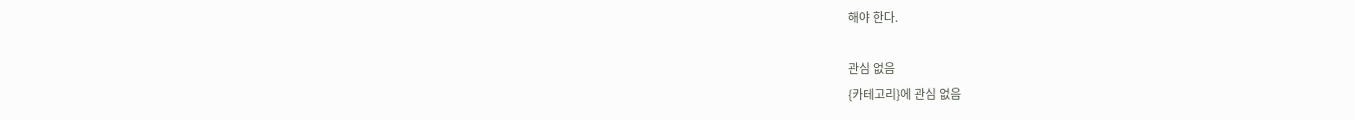해야 한다.

관심 없음
{카테고리}에 관심 없음